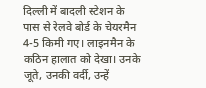दिल्ली में बादली स्टेशन के पास से रेलवे बोर्ड के चेयरमैन 4-5 किमी गए। लाइनमैन के कठिन हालात को देखा। उनके जूते, उनकी वर्दी, उन्हें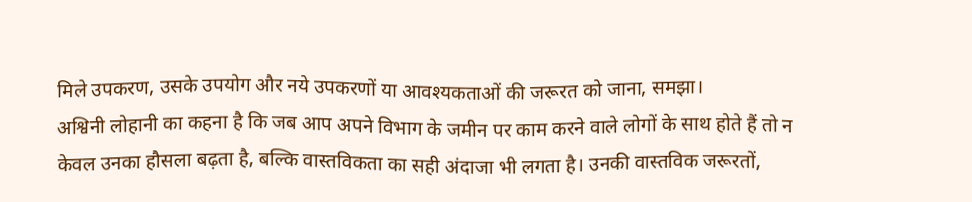मिले उपकरण, उसके उपयोग और नये उपकरणों या आवश्यकताओं की जरूरत को जाना, समझा।
अश्विनी लोहानी का कहना है कि जब आप अपने विभाग के जमीन पर काम करने वाले लोगों के साथ होते हैं तो न केवल उनका हौसला बढ़ता है, बल्कि वास्तविकता का सही अंदाजा भी लगता है। उनकी वास्तविक जरूरतों,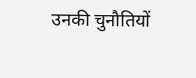उनकी चुनौतियों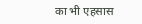का भी एहसास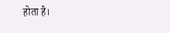होता है।